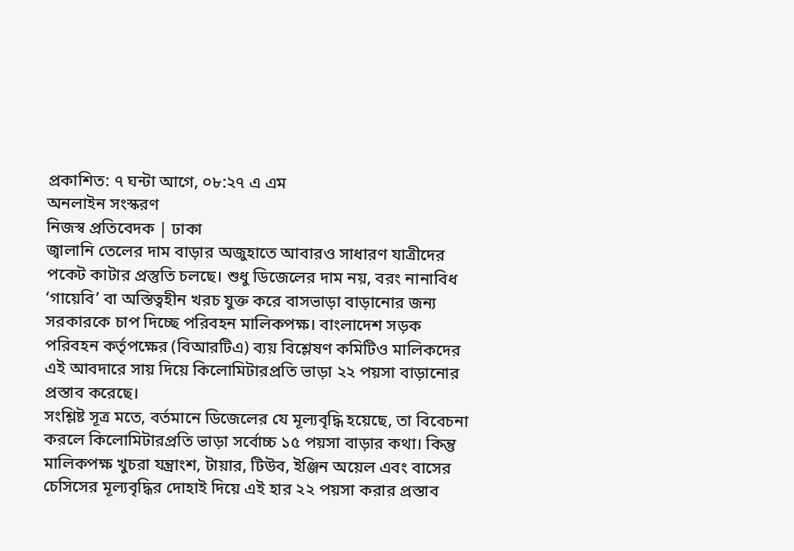প্রকাশিত: ৭ ঘন্টা আগে, ০৮:২৭ এ এম
অনলাইন সংস্করণ
নিজস্ব প্রতিবেদক | ঢাকা
জ্বালানি তেলের দাম বাড়ার অজুহাতে আবারও সাধারণ যাত্রীদের পকেট কাটার প্রস্তুতি চলছে। শুধু ডিজেলের দাম নয়, বরং নানাবিধ ‘গায়েবি’ বা অস্তিত্বহীন খরচ যুক্ত করে বাসভাড়া বাড়ানোর জন্য সরকারকে চাপ দিচ্ছে পরিবহন মালিকপক্ষ। বাংলাদেশ সড়ক পরিবহন কর্তৃপক্ষের (বিআরটিএ) ব্যয় বিশ্লেষণ কমিটিও মালিকদের এই আবদারে সায় দিয়ে কিলোমিটারপ্রতি ভাড়া ২২ পয়সা বাড়ানোর প্রস্তাব করেছে।
সংশ্লিষ্ট সূত্র মতে, বর্তমানে ডিজেলের যে মূল্যবৃদ্ধি হয়েছে, তা বিবেচনা করলে কিলোমিটারপ্রতি ভাড়া সর্বোচ্চ ১৫ পয়সা বাড়ার কথা। কিন্তু মালিকপক্ষ খুচরা যন্ত্রাংশ, টায়ার, টিউব, ইঞ্জিন অয়েল এবং বাসের চেসিসের মূল্যবৃদ্ধির দোহাই দিয়ে এই হার ২২ পয়সা করার প্রস্তাব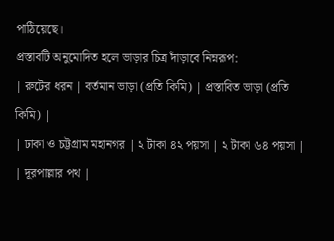পাঠিয়েছে।
প্রস্তাবটি অনুমোদিত হলে ভাড়ার চিত্র দাঁড়াবে নিম্নরূপ:
| রুটের ধরন | বর্তমান ভাড়া (প্রতি কিমি) | প্রস্তাবিত ভাড়া (প্রতি কিমি) |
| ঢাকা ও চট্টগ্রাম মহানগর | ২ টাকা ৪২ পয়সা | ২ টাকা ৬৪ পয়সা |
| দূরপাল্লার পথ |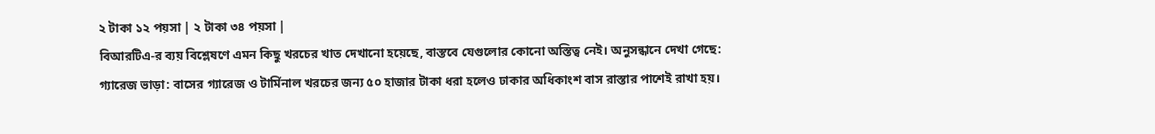২ টাকা ১২ পয়সা | ২ টাকা ৩৪ পয়সা |
বিআরটিএ-র ব্যয় বিশ্লেষণে এমন কিছু খরচের খাত দেখানো হয়েছে, বাস্তবে যেগুলোর কোনো অস্তিত্ব নেই। অনুসন্ধানে দেখা গেছে:
গ্যারেজ ভাড়া: বাসের গ্যারেজ ও টার্মিনাল খরচের জন্য ৫০ হাজার টাকা ধরা হলেও ঢাকার অধিকাংশ বাস রাস্তার পাশেই রাখা হয়।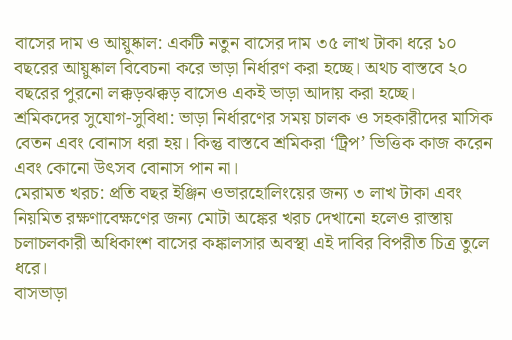বাসের দাম ও আয়ুষ্কাল: একটি নতুন বাসের দাম ৩৫ লাখ টাকা ধরে ১০ বছরের আয়ুষ্কাল বিবেচনা করে ভাড়া নির্ধারণ করা হচ্ছে। অথচ বাস্তবে ২০ বছরের পুরনো লক্কড়ঝক্কড় বাসেও একই ভাড়া আদায় করা হচ্ছে।
শ্রমিকদের সুযোগ-সুবিধা: ভাড়া নির্ধারণের সময় চালক ও সহকারীদের মাসিক বেতন এবং বোনাস ধরা হয়। কিন্তু বাস্তবে শ্রমিকরা ‘ট্রিপ’ ভিত্তিক কাজ করেন এবং কোনো উৎসব বোনাস পান না।
মেরামত খরচ: প্রতি বছর ইঞ্জিন ওভারহোলিংয়ের জন্য ৩ লাখ টাকা এবং নিয়মিত রক্ষণাবেক্ষণের জন্য মোটা অঙ্কের খরচ দেখানো হলেও রাস্তায় চলাচলকারী অধিকাংশ বাসের কঙ্কালসার অবস্থা এই দাবির বিপরীত চিত্র তুলে ধরে।
বাসভাড়া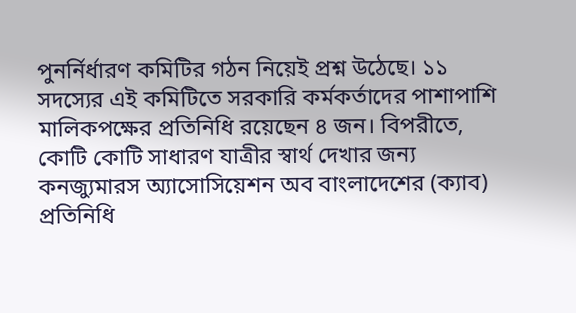পুনর্নির্ধারণ কমিটির গঠন নিয়েই প্রশ্ন উঠেছে। ১১ সদস্যের এই কমিটিতে সরকারি কর্মকর্তাদের পাশাপাশি মালিকপক্ষের প্রতিনিধি রয়েছেন ৪ জন। বিপরীতে, কোটি কোটি সাধারণ যাত্রীর স্বার্থ দেখার জন্য কনজ্যুমারস অ্যাসোসিয়েশন অব বাংলাদেশের (ক্যাব) প্রতিনিধি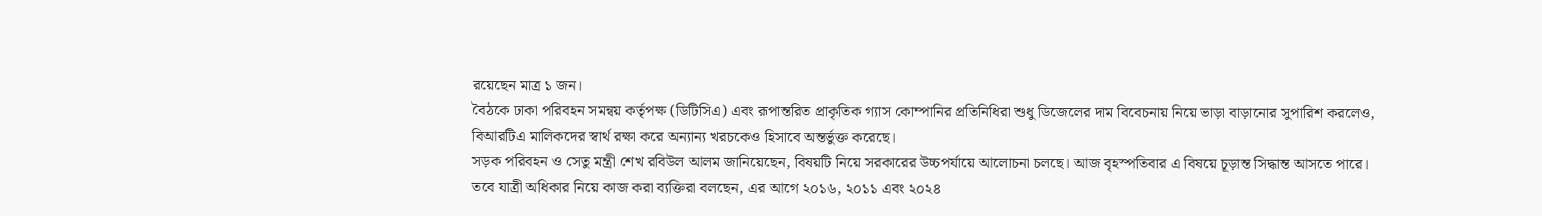রয়েছেন মাত্র ১ জন।
বৈঠকে ঢাকা পরিবহন সমন্বয় কর্তৃপক্ষ (ডিটিসিএ) এবং রূপান্তরিত প্রাকৃতিক গ্যাস কোম্পানির প্রতিনিধিরা শুধু ডিজেলের দাম বিবেচনায় নিয়ে ভাড়া বাড়ানোর সুপারিশ করলেও, বিআরটিএ মালিকদের স্বার্থ রক্ষা করে অন্যান্য খরচকেও হিসাবে অন্তর্ভুক্ত করেছে।
সড়ক পরিবহন ও সেতু মন্ত্রী শেখ রবিউল আলম জানিয়েছেন, বিষয়টি নিয়ে সরকারের উচ্চপর্যায়ে আলোচনা চলছে। আজ বৃহস্পতিবার এ বিষয়ে চূড়ান্ত সিদ্ধান্ত আসতে পারে।
তবে যাত্রী অধিকার নিয়ে কাজ করা ব্যক্তিরা বলছেন, এর আগে ২০১৬, ২০১১ এবং ২০২৪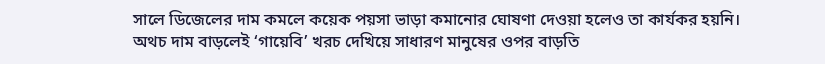সালে ডিজেলের দাম কমলে কয়েক পয়সা ভাড়া কমানোর ঘোষণা দেওয়া হলেও তা কার্যকর হয়নি। অথচ দাম বাড়লেই ‘গায়েবি’ খরচ দেখিয়ে সাধারণ মানুষের ওপর বাড়তি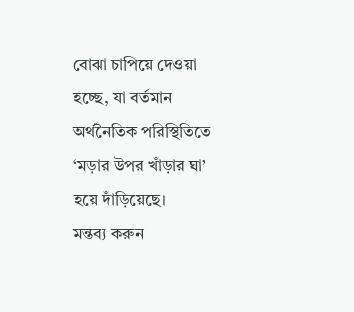বোঝা চাপিয়ে দেওয়া হচ্ছে, যা বর্তমান অর্থনৈতিক পরিস্থিতিতে ‘মড়ার উপর খাঁড়ার ঘা’ হয়ে দাঁড়িয়েছে।
মন্তব্য করুন